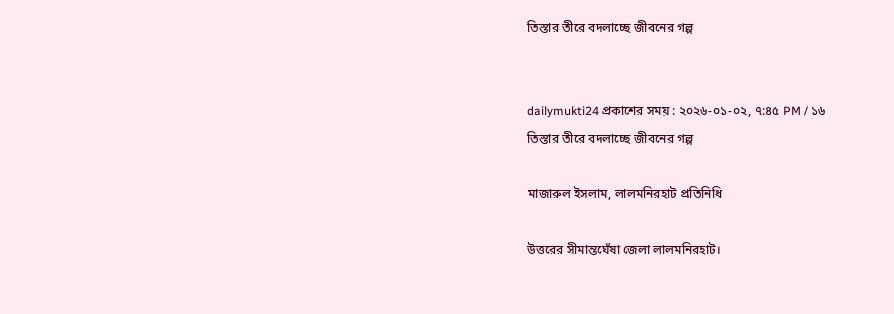তিস্তার তীরে বদলাচ্ছে জীবনের গল্প


dailymukti24 প্রকাশের সময় : ২০২৬-০১-০২, ৭:৪৫ PM / ১৬
তিস্তার তীরে বদলাচ্ছে জীবনের গল্প

মাজারুল ইসলাম, লালমনিরহাট প্রতিনিধি

উত্তরের সীমান্তঘেঁষা জেলা লালমনিরহাট।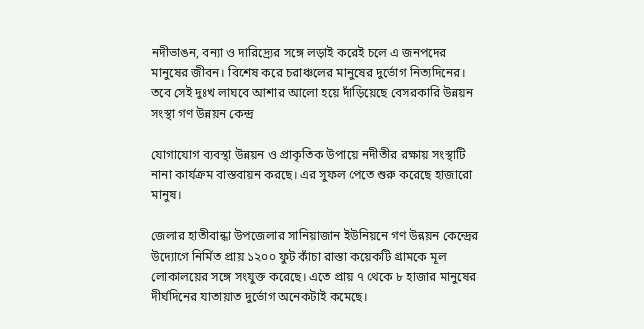নদীভাঙন, বন্যা ও দারিদ্র্যের সঙ্গে লড়াই করেই চলে এ জনপদের মানুষের জীবন। বিশেষ করে চরাঞ্চলের মানুষের দুর্ভোগ নিত্যদিনের। তবে সেই দুঃখ লাঘবে আশার আলো হয়ে দাঁড়িয়েছে বেসরকারি উন্নয়ন সংস্থা গণ উন্নয়ন কেন্দ্র

যোগাযোগ ব্যবস্থা উন্নয়ন ও প্রাকৃতিক উপায়ে নদীতীর রক্ষায় সংস্থাটি নানা কার্যক্রম বাস্তবায়ন করছে। এর সুফল পেতে শুরু করেছে হাজারো মানুষ।

জেলার হাতীবান্ধা উপজেলার সানিয়াজান ইউনিয়নে গণ উন্নয়ন কেন্দ্রের উদ্যোগে নির্মিত প্রায় ১২০০ ফুট কাঁচা রাস্তা কয়েকটি গ্রামকে মূল লোকালয়ের সঙ্গে সংযুক্ত করেছে। এতে প্রায় ৭ থেকে ৮ হাজার মানুষের দীর্ঘদিনের যাতায়াত দুর্ভোগ অনেকটাই কমেছে।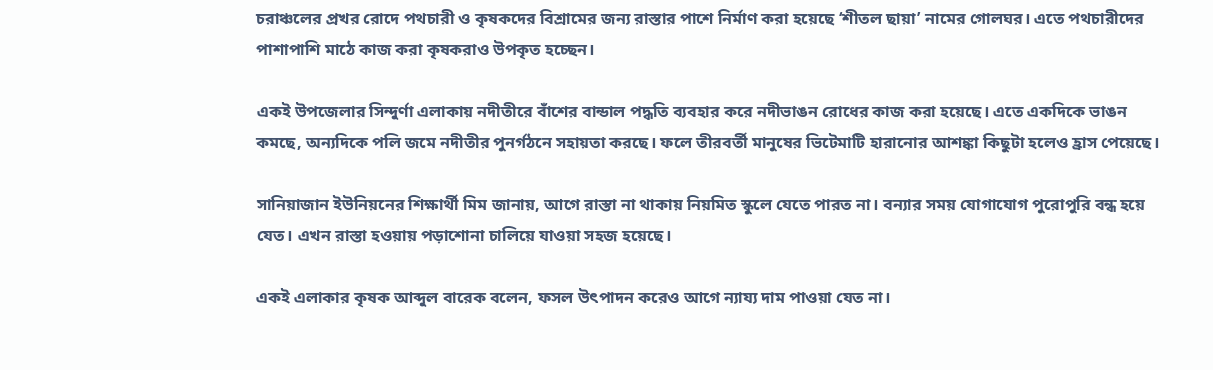চরাঞ্চলের প্রখর রোদে পথচারী ও কৃষকদের বিশ্রামের জন্য রাস্তার পাশে নির্মাণ করা হয়েছে ‘শীতল ছায়া’ নামের গোলঘর। এতে পথচারীদের পাশাপাশি মাঠে কাজ করা কৃষকরাও উপকৃত হচ্ছেন।

একই উপজেলার সিন্দুর্ণা এলাকায় নদীতীরে বাঁশের বান্ডাল পদ্ধতি ব্যবহার করে নদীভাঙন রোধের কাজ করা হয়েছে। এতে একদিকে ভাঙন কমছে, অন্যদিকে পলি জমে নদীতীর পুনর্গঠনে সহায়তা করছে। ফলে তীরবর্তী মানুষের ভিটেমাটি হারানোর আশঙ্কা কিছুটা হলেও হ্রাস পেয়েছে।

সানিয়াজান ইউনিয়নের শিক্ষার্থী মিম জানায়, আগে রাস্তা না থাকায় নিয়মিত স্কুলে যেতে পারত না। বন্যার সময় যোগাযোগ পুরোপুরি বন্ধ হয়ে যেত। এখন রাস্তা হওয়ায় পড়াশোনা চালিয়ে যাওয়া সহজ হয়েছে।

একই এলাকার কৃষক আব্দুল বারেক বলেন, ফসল উৎপাদন করেও আগে ন্যায্য দাম পাওয়া যেত না।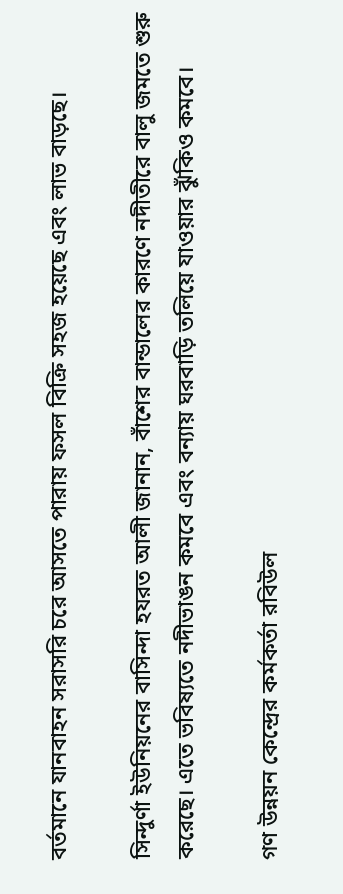বর্তমানে যানবাহন সরাসরি চরে আসতে পারায় ফসল বিক্রি সহজ হয়েছে এবং লাভ বাড়ছে।

সিন্দুর্ণা ইউনিয়নের বাসিন্দা হযরত আলী জানান, বাঁশের বান্ডালের কারণে নদীতীরে বালু জমতে শুরু করেছে। এতে ভবিষ্যতে নদীভাঙন কমবে এবং বন্যায় ঘরবাড়ি তলিয়ে যাওয়ার ঝুঁকিও কমবে।

গণ উন্নয়ন কেন্দ্রের কর্মকর্তা রবিউল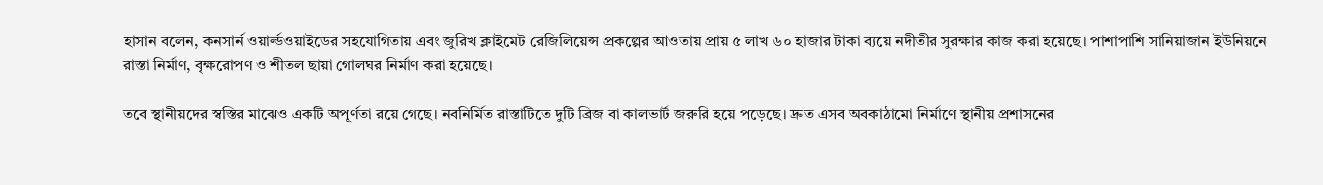হাসান বলেন, কনসার্ন ওয়ার্ল্ডওয়াইডের সহযোগিতায় এবং জুরিখ ক্লাইমেট রেজিলিয়েন্স প্রকল্পের আওতায় প্রায় ৫ লাখ ৬০ হাজার টাকা ব্যয়ে নদীতীর সুরক্ষার কাজ করা হয়েছে। পাশাপাশি সানিয়াজান ইউনিয়নে রাস্তা নির্মাণ, বৃক্ষরোপণ ও শীতল ছায়া গোলঘর নির্মাণ করা হয়েছে।

তবে স্থানীয়দের স্বস্তির মাঝেও একটি অপূর্ণতা রয়ে গেছে। নবনির্মিত রাস্তাটিতে দুটি ব্রিজ বা কালভার্ট জরুরি হয়ে পড়েছে। দ্রুত এসব অবকাঠামো নির্মাণে স্থানীয় প্রশাসনের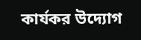কার্যকর উদ্যোগ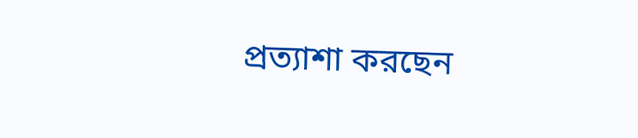প্রত্যাশা করছেন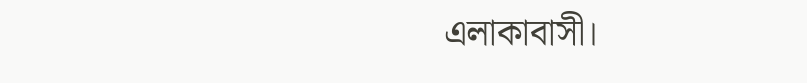এলাকাবাসী।